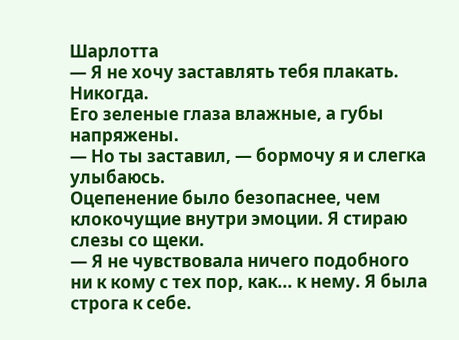Шарлотта
— Я не хочу заставлять тебя плакать. Никогда.
Его зеленые глаза влажные, а губы напряжены.
— Но ты заставил, — бормочу я и слегка улыбаюсь.
Оцепенение было безопаснее, чем клокочущие внутри эмоции. Я стираю слезы со щеки.
— Я не чувствовала ничего подобного ни к кому с тех пор, как... к нему. Я была строга к себе.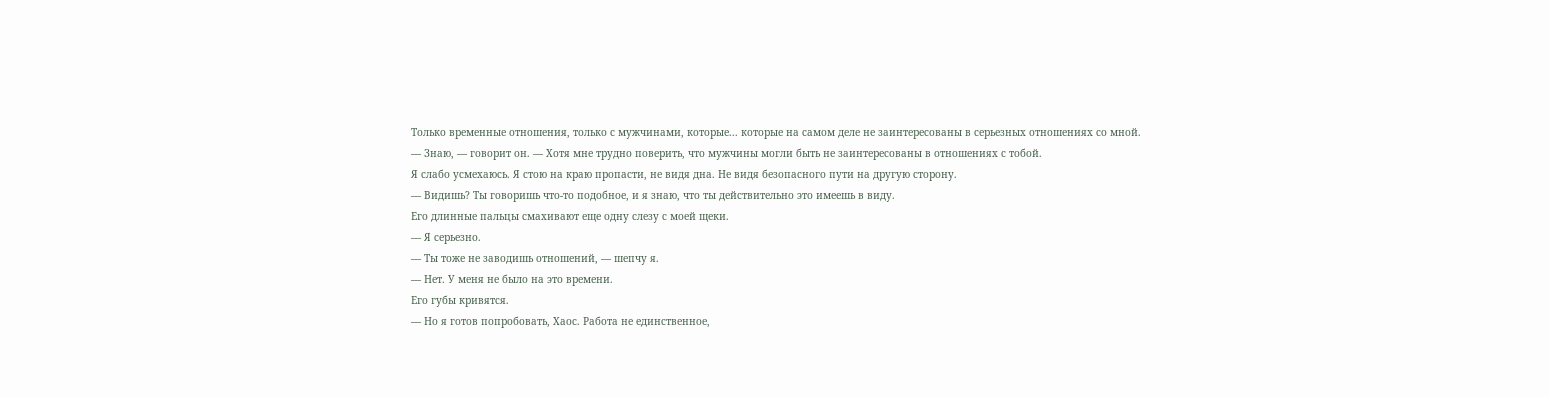Только временные отношения, только с мужчинами, которые... которые на самом деле не заинтересованы в серьезных отношениях со мной.
— Знаю, — говорит он. — Хотя мне трудно поверить, что мужчины могли быть не заинтересованы в отношениях с тобой.
Я слабо усмехаюсь. Я стою на краю пропасти, не видя дна. Не видя безопасного пути на другую сторону.
— Видишь? Ты говоришь что-то подобное, и я знаю, что ты действительно это имеешь в виду.
Его длинные пальцы смахивают еще одну слезу с моей щеки.
— Я серьезно.
— Ты тоже не заводишь отношений, — шепчу я.
— Нет. У меня не было на это времени.
Его губы кривятся.
— Но я готов попробовать, Хаос. Работа не единственное,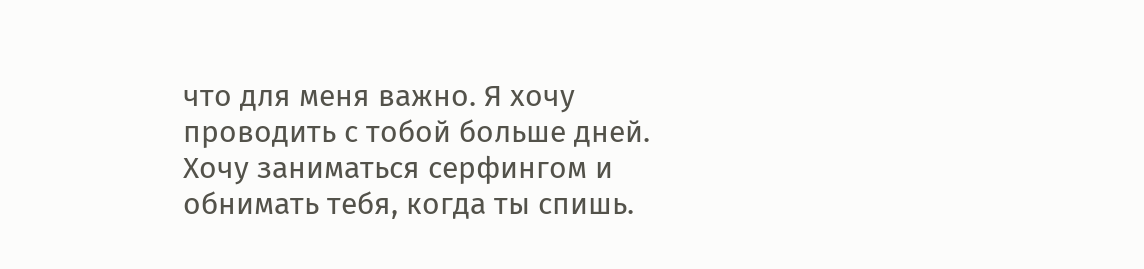что для меня важно. Я хочу проводить с тобой больше дней. Хочу заниматься серфингом и обнимать тебя, когда ты спишь.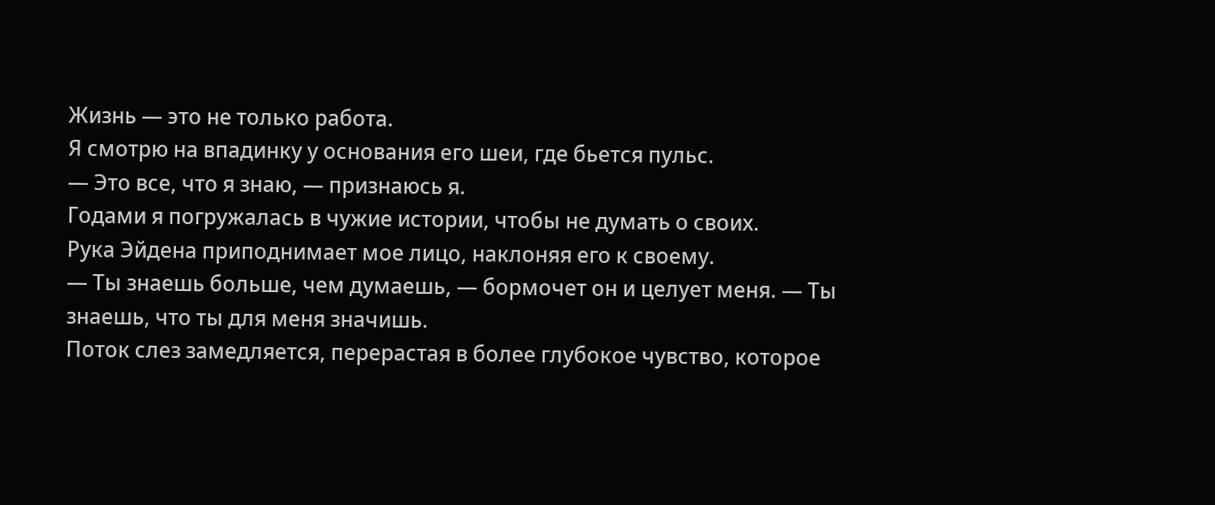Жизнь — это не только работа.
Я смотрю на впадинку у основания его шеи, где бьется пульс.
— Это все, что я знаю, — признаюсь я.
Годами я погружалась в чужие истории, чтобы не думать о своих.
Рука Эйдена приподнимает мое лицо, наклоняя его к своему.
— Ты знаешь больше, чем думаешь, — бормочет он и целует меня. — Ты знаешь, что ты для меня значишь.
Поток слез замедляется, перерастая в более глубокое чувство, которое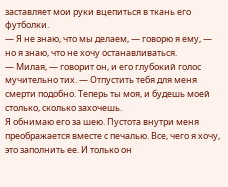заставляет мои руки вцепиться в ткань его футболки.
— Я не знаю, что мы делаем, — говорю я ему, — но я знаю, что не хочу останавливаться.
— Милая, — говорит он, и его глубокий голос мучительно тих. — Отпустить тебя для меня смерти подобно. Теперь ты моя, и будешь моей столько, сколько захочешь.
Я обнимаю его за шею. Пустота внутри меня преображается вместе с печалью. Все, чего я хочу, это заполнить ее. И только он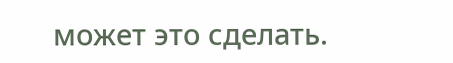может это сделать.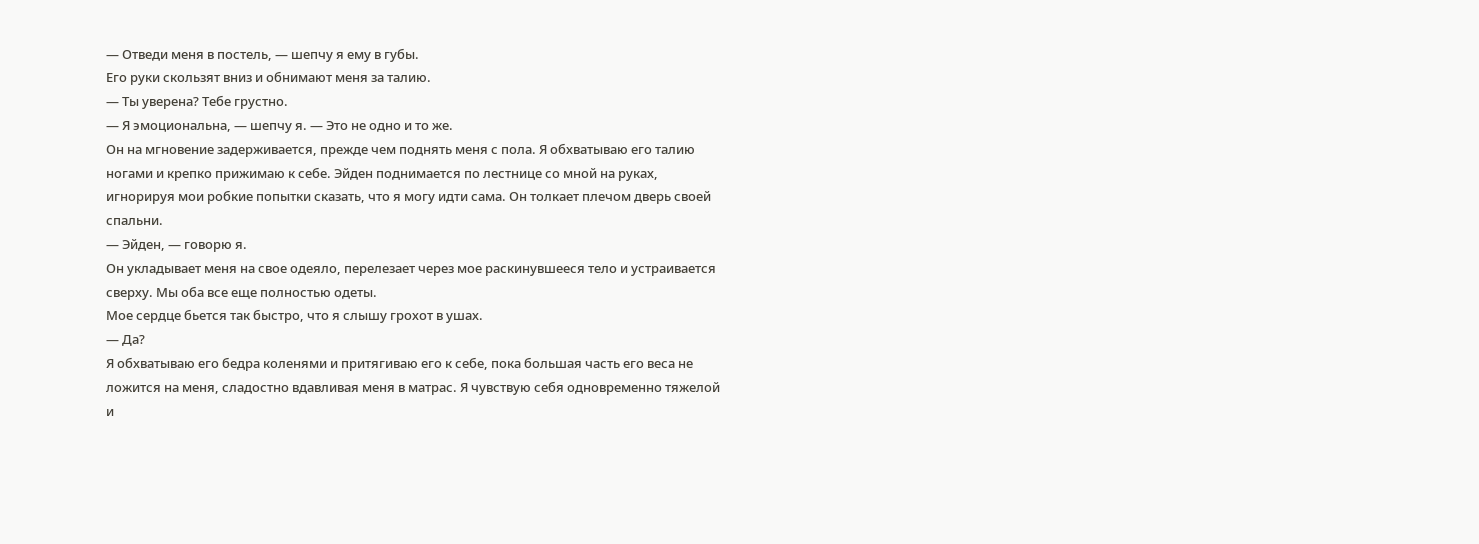— Отведи меня в постель, — шепчу я ему в губы.
Его руки скользят вниз и обнимают меня за талию.
— Ты уверена? Тебе грустно.
— Я эмоциональна, — шепчу я. — Это не одно и то же.
Он на мгновение задерживается, прежде чем поднять меня с пола. Я обхватываю его талию ногами и крепко прижимаю к себе. Эйден поднимается по лестнице со мной на руках, игнорируя мои робкие попытки сказать, что я могу идти сама. Он толкает плечом дверь своей спальни.
— Эйден, — говорю я.
Он укладывает меня на свое одеяло, перелезает через мое раскинувшееся тело и устраивается сверху. Мы оба все еще полностью одеты.
Мое сердце бьется так быстро, что я слышу грохот в ушах.
— Да?
Я обхватываю его бедра коленями и притягиваю его к себе, пока большая часть его веса не ложится на меня, сладостно вдавливая меня в матрас. Я чувствую себя одновременно тяжелой и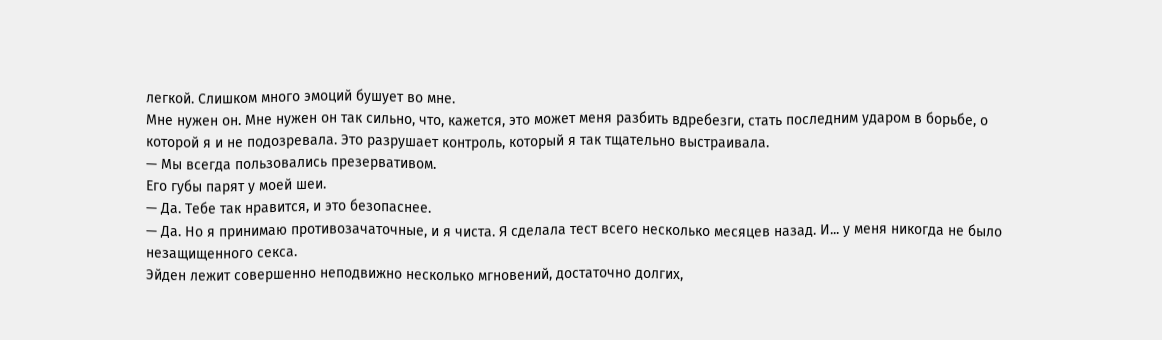легкой. Слишком много эмоций бушует во мне.
Мне нужен он. Мне нужен он так сильно, что, кажется, это может меня разбить вдребезги, стать последним ударом в борьбе, о которой я и не подозревала. Это разрушает контроль, который я так тщательно выстраивала.
— Мы всегда пользовались презервативом.
Его губы парят у моей шеи.
— Да. Тебе так нравится, и это безопаснее.
— Да. Но я принимаю противозачаточные, и я чиста. Я сделала тест всего несколько месяцев назад. И... у меня никогда не было незащищенного секса.
Эйден лежит совершенно неподвижно несколько мгновений, достаточно долгих,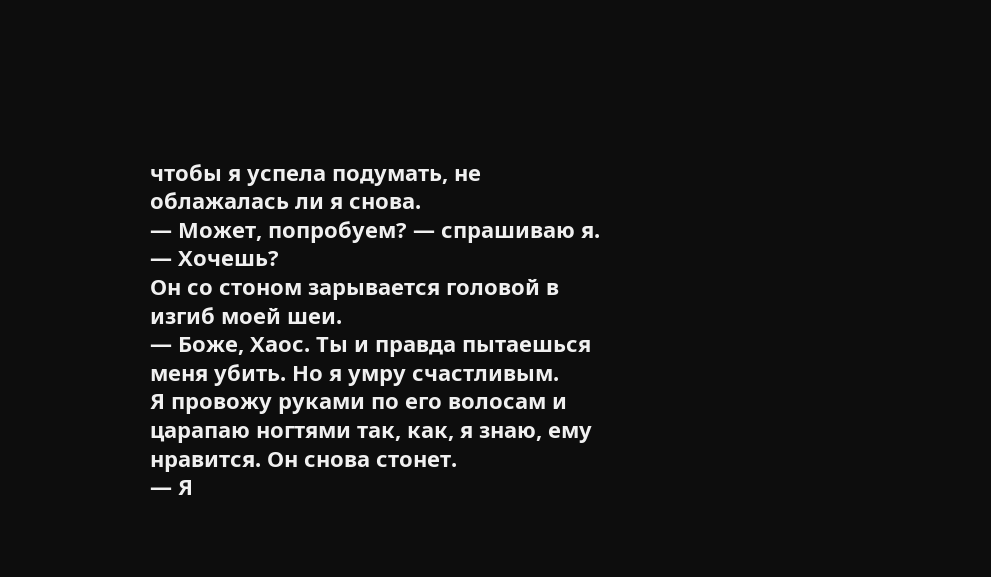чтобы я успела подумать, не облажалась ли я снова.
— Может, попробуем? — спрашиваю я. — Хочешь?
Он со стоном зарывается головой в изгиб моей шеи.
— Боже, Хаос. Ты и правда пытаешься меня убить. Но я умру счастливым.
Я провожу руками по его волосам и царапаю ногтями так, как, я знаю, ему нравится. Он снова стонет.
— Я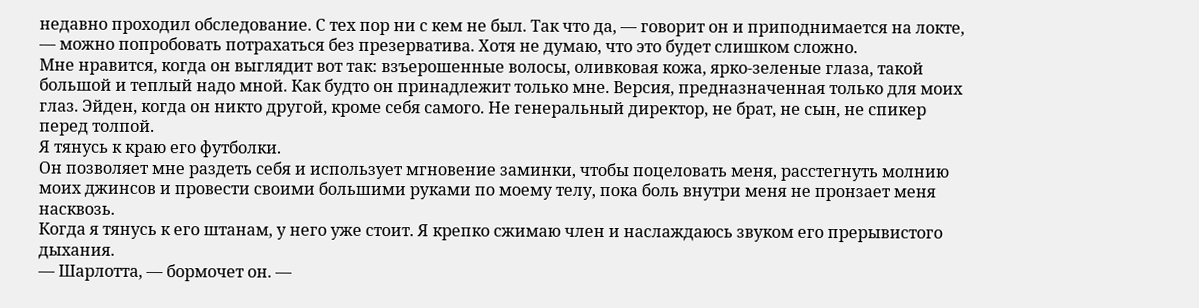недавно проходил обследование. С тех пор ни с кем не был. Так что да, — говорит он и приподнимается на локте, — можно попробовать потрахаться без презерватива. Хотя не думаю, что это будет слишком сложно.
Мне нравится, когда он выглядит вот так: взъерошенные волосы, оливковая кожа, ярко-зеленые глаза, такой большой и теплый надо мной. Как будто он принадлежит только мне. Версия, предназначенная только для моих глаз. Эйден, когда он никто другой, кроме себя самого. Не генеральный директор, не брат, не сын, не спикер перед толпой.
Я тянусь к краю его футболки.
Он позволяет мне раздеть себя и использует мгновение заминки, чтобы поцеловать меня, расстегнуть молнию моих джинсов и провести своими большими руками по моему телу, пока боль внутри меня не пронзает меня насквозь.
Когда я тянусь к его штанам, у него уже стоит. Я крепко сжимаю член и наслаждаюсь звуком его прерывистого дыхания.
— Шарлотта, — бормочет он. —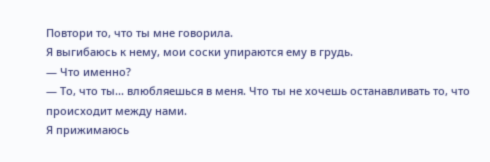Повтори то, что ты мне говорила.
Я выгибаюсь к нему, мои соски упираются ему в грудь.
— Что именно?
— То, что ты... влюбляешься в меня. Что ты не хочешь останавливать то, что происходит между нами.
Я прижимаюсь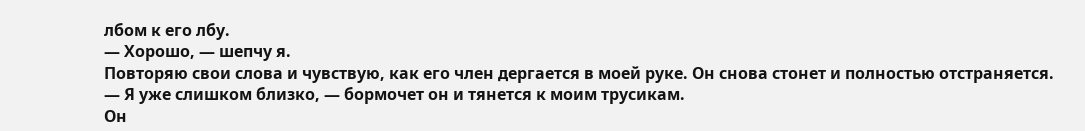лбом к его лбу.
— Хорошо, — шепчу я.
Повторяю свои слова и чувствую, как его член дергается в моей руке. Он снова стонет и полностью отстраняется.
— Я уже слишком близко, — бормочет он и тянется к моим трусикам.
Он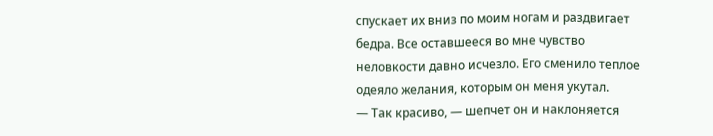спускает их вниз по моим ногам и раздвигает бедра. Все оставшееся во мне чувство неловкости давно исчезло. Его сменило теплое одеяло желания, которым он меня укутал.
— Так красиво, — шепчет он и наклоняется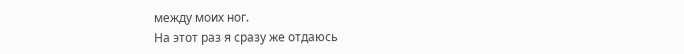между моих ног.
На этот раз я сразу же отдаюсь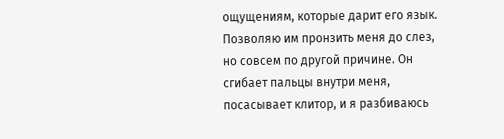ощущениям, которые дарит его язык. Позволяю им пронзить меня до слез, но совсем по другой причине. Он сгибает пальцы внутри меня, посасывает клитор, и я разбиваюсь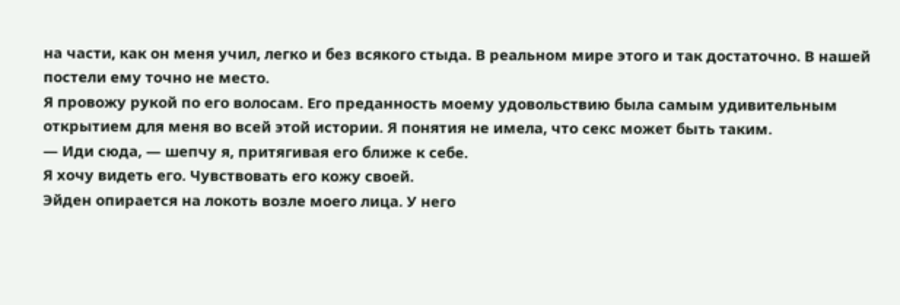на части, как он меня учил, легко и без всякого стыда. В реальном мире этого и так достаточно. В нашей постели ему точно не место.
Я провожу рукой по его волосам. Его преданность моему удовольствию была самым удивительным открытием для меня во всей этой истории. Я понятия не имела, что секс может быть таким.
— Иди сюда, — шепчу я, притягивая его ближе к себе.
Я хочу видеть его. Чувствовать его кожу своей.
Эйден опирается на локоть возле моего лица. У него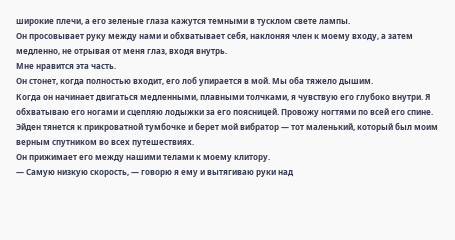широкие плечи, а его зеленые глаза кажутся темными в тусклом свете лампы.
Он просовывает руку между нами и обхватывает себя, наклоняя член к моему входу, а затем медленно, не отрывая от меня глаз, входя внутрь.
Мне нравится эта часть.
Он стонет, когда полностью входит, его лоб упирается в мой. Мы оба тяжело дышим.
Когда он начинает двигаться медленными, плавными толчками, я чувствую его глубоко внутри. Я обхватываю его ногами и сцепляю лодыжки за его поясницей. Провожу ногтями по всей его спине.
Эйден тянется к прикроватной тумбочке и берет мой вибратор — тот маленький, который был моим верным спутником во всех путешествиях.
Он прижимает его между нашими телами к моему клитору.
— Самую низкую скорость, — говорю я ему и вытягиваю руки над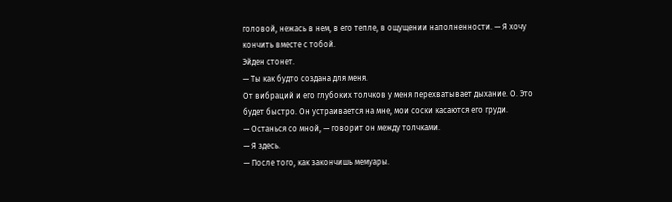головой, нежась в нем, в его тепле, в ощущении наполненности. — Я хочу кончить вместе с тобой.
Эйден стонет.
— Ты как будто создана для меня.
От вибраций и его глубоких толчков у меня перехватывает дыхание. О. Это будет быстро. Он устраивается на мне, мои соски касаются его груди.
— Останься со мной, — говорит он между толчками.
— Я здесь.
— После того, как закончишь мемуары.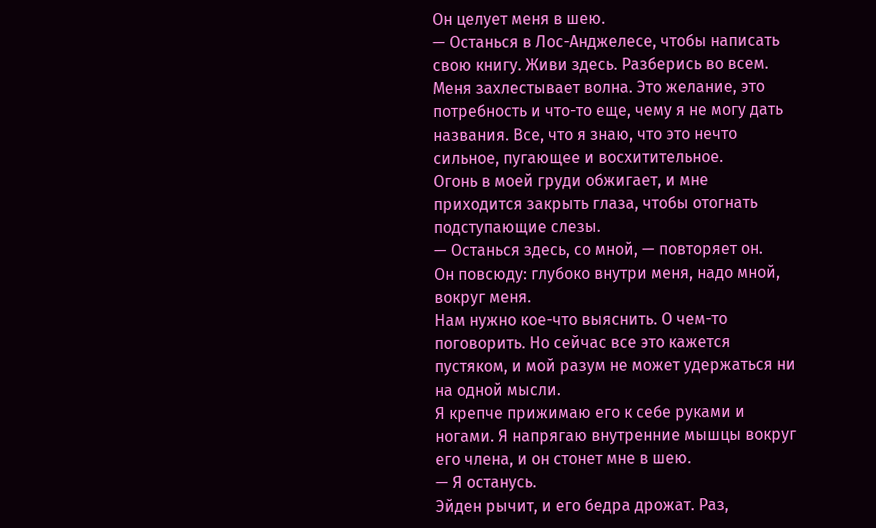Он целует меня в шею.
— Останься в Лос-Анджелесе, чтобы написать свою книгу. Живи здесь. Разберись во всем.
Меня захлестывает волна. Это желание, это потребность и что-то еще, чему я не могу дать названия. Все, что я знаю, что это нечто сильное, пугающее и восхитительное.
Огонь в моей груди обжигает, и мне приходится закрыть глаза, чтобы отогнать подступающие слезы.
— Останься здесь, со мной, — повторяет он.
Он повсюду: глубоко внутри меня, надо мной, вокруг меня.
Нам нужно кое-что выяснить. О чем-то поговорить. Но сейчас все это кажется пустяком, и мой разум не может удержаться ни на одной мысли.
Я крепче прижимаю его к себе руками и ногами. Я напрягаю внутренние мышцы вокруг его члена, и он стонет мне в шею.
— Я останусь.
Эйден рычит, и его бедра дрожат. Раз,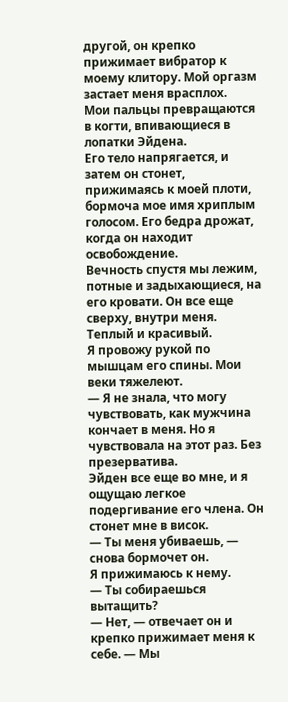другой, он крепко прижимает вибратор к моему клитору. Мой оргазм застает меня врасплох.
Мои пальцы превращаются в когти, впивающиеся в лопатки Эйдена.
Его тело напрягается, и затем он стонет, прижимаясь к моей плоти, бормоча мое имя хриплым голосом. Его бедра дрожат, когда он находит освобождение.
Вечность спустя мы лежим, потные и задыхающиеся, на его кровати. Он все еще сверху, внутри меня. Теплый и красивый.
Я провожу рукой по мышцам его спины. Мои веки тяжелеют.
— Я не знала, что могу чувствовать, как мужчина кончает в меня. Но я чувствовала на этот раз. Без презерватива.
Эйден все еще во мне, и я ощущаю легкое подергивание его члена. Он стонет мне в висок.
— Ты меня убиваешь, — снова бормочет он.
Я прижимаюсь к нему.
— Ты собираешься вытащить?
— Нет, — отвечает он и крепко прижимает меня к себе. — Мы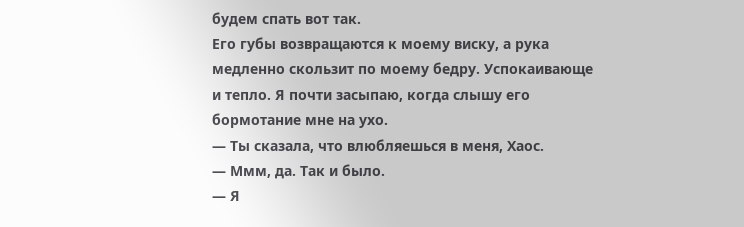будем спать вот так.
Его губы возвращаются к моему виску, а рука медленно скользит по моему бедру. Успокаивающе и тепло. Я почти засыпаю, когда слышу его бормотание мне на ухо.
— Ты сказала, что влюбляешься в меня, Хаос.
— Ммм, да. Так и было.
— Я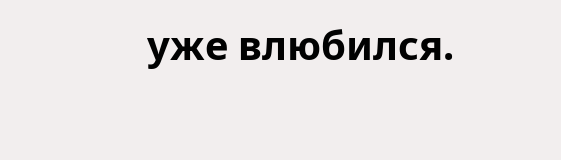уже влюбился.